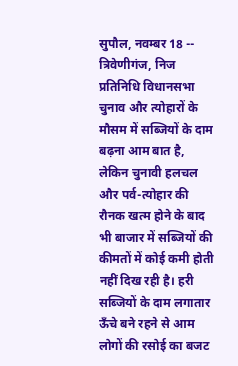सुपौल, नवम्बर 18 -- त्रिवेणीगंज, निज प्रतिनिधि विधानसभा चुनाव और त्योहारों के मौसम में सब्जियों के दाम बढ़ना आम बात है, लेकिन चुनावी हलचल और पर्व-त्योहार की रौनक खत्म होने के बाद भी बाजार में सब्जियों की कीमतों में कोई कमी होती नहीं दिख रही है। हरी सब्जियों के दाम लगातार ऊँचे बने रहने से आम लोगों की रसोई का बजट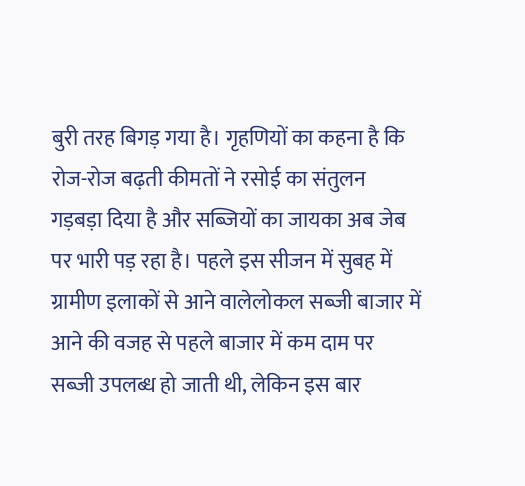बुरी तरह बिगड़ गया है। गृहणियों का कहना है कि रोज-रोज बढ़ती कीमतों ने रसोई का संतुलन गड़बड़ा दिया है और सब्जियों का जायका अब जेब पर भारी पड़ रहा है। पहले इस सीजन में सुबह में ग्रामीण इलाकों से आने वालेलोकल सब्जी बाजार में आने की वजह से पहले बाजार में कम दाम पर सब्जी उपलब्ध हो जाती थी, लेकिन इस बार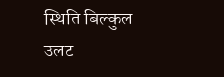स्थिति बिल्कुल उलट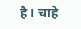है। चाहे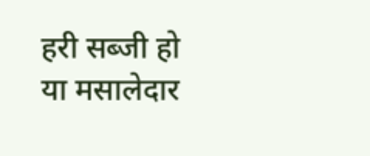हरी सब्जी हो या मसालेदार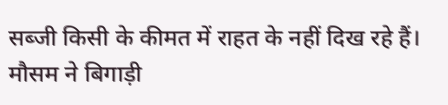सब्जी किसी के कीमत में राहत के नहीं दिख रहे हैं। मौसम ने बिगाड़ी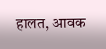हालत, आवक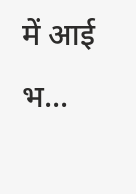में आई भ...